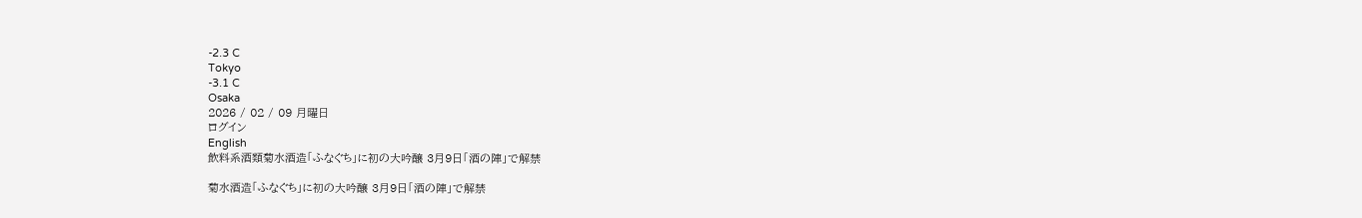-2.3 C
Tokyo
-3.1 C
Osaka
2026 / 02 / 09 月曜日
ログイン
English
飲料系酒類菊水酒造「ふなぐち」に初の大吟醸 3月9日「酒の陣」で解禁

菊水酒造「ふなぐち」に初の大吟醸 3月9日「酒の陣」で解禁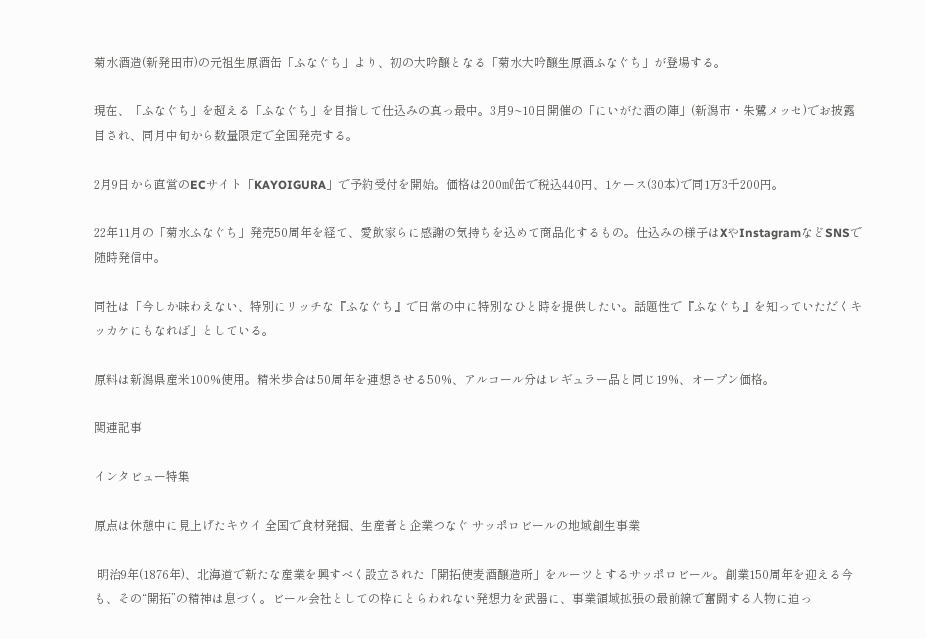菊水酒造(新発田市)の元祖生原酒缶「ふなぐち」より、初の大吟醸となる「菊水大吟醸生原酒ふなぐち」が登場する。

現在、「ふなぐち」を超える「ふなぐち」を目指して仕込みの真っ最中。3月9~10日開催の「にいがた酒の陣」(新潟市・朱鷺メッセ)でお披露目され、同月中旬から数量限定で全国発売する。

2月9日から直営のECサイト「KAYOIGURA」で予約受付を開始。価格は200㎖缶で税込440円、1ケース(30本)で同1万3千200円。

22年11月の「菊水ふなぐち」発売50周年を経て、愛飲家らに感謝の気持ちを込めて商品化するもの。仕込みの様子はXやInstagramなどSNSで随時発信中。

同社は「今しか味わえない、特別にリッチな『ふなぐち』で日常の中に特別なひと時を提供したい。話題性で『ふなぐち』を知っていただくキッカケにもなれば」としている。

原料は新潟県産米100%使用。精米歩合は50周年を連想させる50%、アルコール分はレギュラー品と同じ19%、オープン価格。

関連記事

インタビュー特集

原点は休憩中に見上げたキウイ 全国で食材発掘、生産者と企業つなぐ サッポロビールの地域創生事業

 明治9年(1876年)、北海道で新たな産業を興すべく設立された「開拓使麦酒醸造所」をルーツとするサッポロビール。創業150周年を迎える今も、その“開拓”の精神は息づく。ビール会社としての枠にとらわれない発想力を武器に、事業領域拡張の最前線で奮闘する人物に迫っ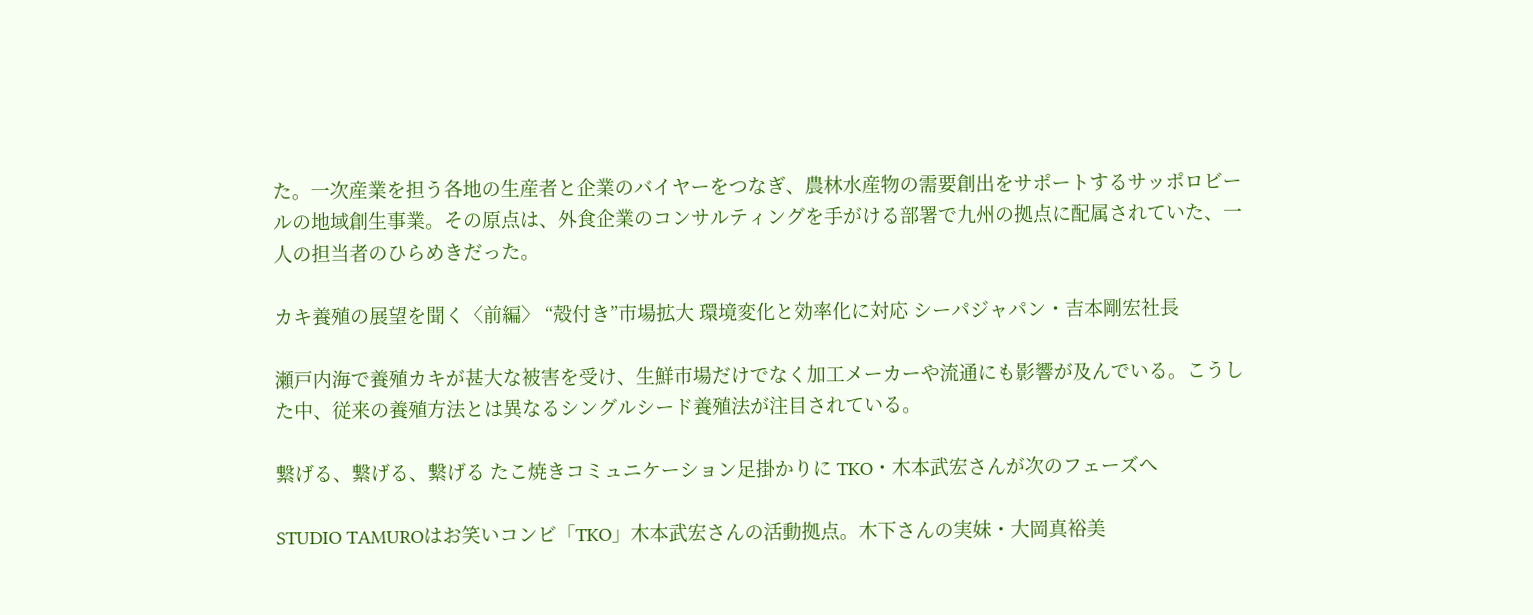た。一次産業を担う各地の生産者と企業のバイヤーをつなぎ、農林水産物の需要創出をサポートするサッポロビールの地域創生事業。その原点は、外食企業のコンサルティングを手がける部署で九州の拠点に配属されていた、一人の担当者のひらめきだった。

カキ養殖の展望を聞く〈前編〉 “殻付き”市場拡大 環境変化と効率化に対応 シーパジャパン・吉本剛宏社長

瀬戸内海で養殖カキが甚大な被害を受け、生鮮市場だけでなく加工メーカーや流通にも影響が及んでいる。こうした中、従来の養殖方法とは異なるシングルシード養殖法が注目されている。

繋げる、繋げる、繋げる たこ焼きコミュニケーション足掛かりに TKO・木本武宏さんが次のフェーズへ

STUDIO TAMUROはお笑いコンビ「TKO」木本武宏さんの活動拠点。木下さんの実妹・大岡真裕美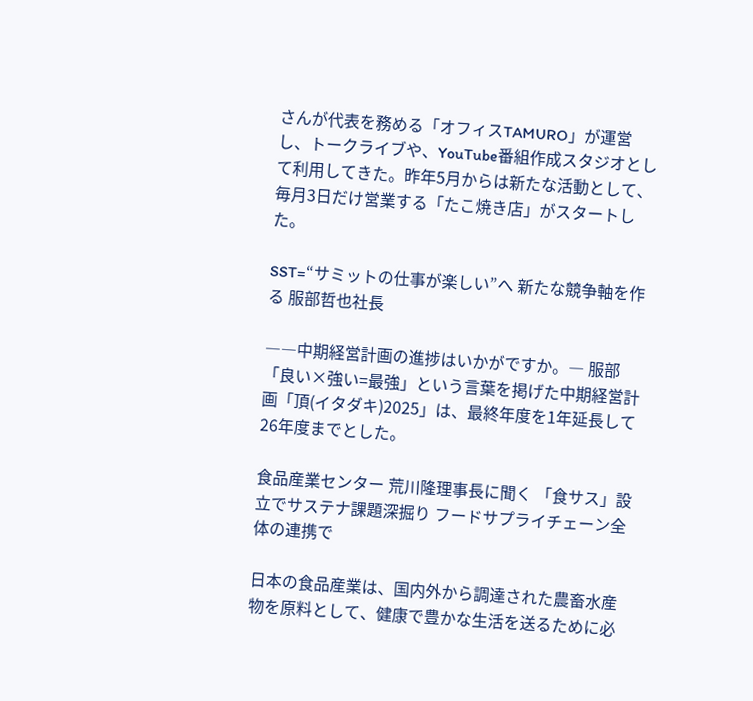さんが代表を務める「オフィスTAMURO」が運営し、トークライブや、YouTube番組作成スタジオとして利用してきた。昨年5月からは新たな活動として、毎月3日だけ営業する「たこ焼き店」がスタートした。

SST=“サミットの仕事が楽しい”へ 新たな競争軸を作る 服部哲也社長

――中期経営計画の進捗はいかがですか。― 服部 「良い×強い=最強」という言葉を掲げた中期経営計画「頂(イタダキ)2025」は、最終年度を1年延長して26年度までとした。

食品産業センター 荒川隆理事長に聞く 「食サス」設立でサステナ課題深掘り フードサプライチェーン全体の連携で

日本の食品産業は、国内外から調達された農畜水産物を原料として、健康で豊かな生活を送るために必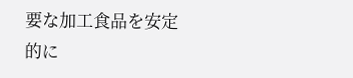要な加工食品を安定的に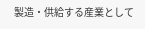製造・供給する産業として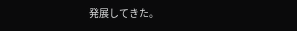発展してきた。